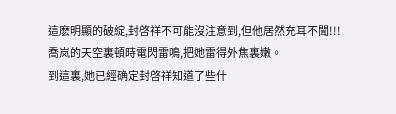這麽明顯的破綻,封啓祥不可能沒注意到,但他居然充耳不聞!!!
喬岚的天空裏頓時電閃雷鳴,把她雷得外焦裏嫩。
到這裏,她已經确定封啓祥知道了些什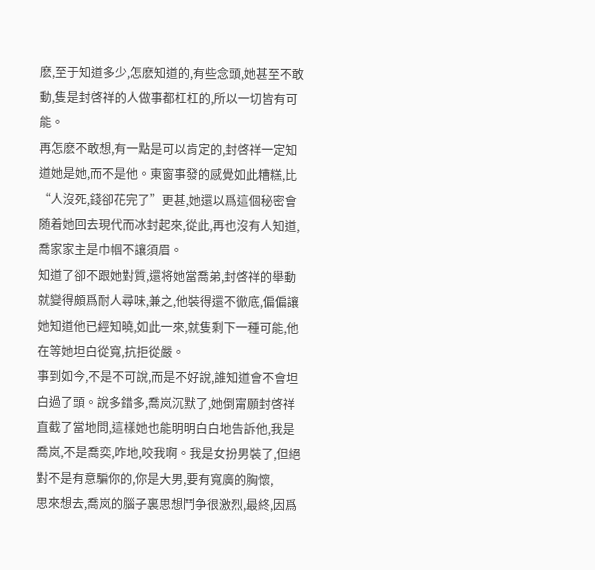麽,至于知道多少,怎麽知道的,有些念頭,她甚至不敢動,隻是封啓祥的人做事都杠杠的,所以一切皆有可能。
再怎麽不敢想,有一點是可以肯定的,封啓祥一定知道她是她,而不是他。東窗事發的感覺如此糟糕,比“人沒死,錢卻花完了”更甚,她還以爲這個秘密會随着她回去現代而冰封起來,從此,再也沒有人知道,喬家家主是巾帼不讓須眉。
知道了卻不跟她對質,還将她當喬弟,封啓祥的舉動就變得頗爲耐人尋味,兼之,他裝得還不徹底,偏偏讓她知道他已經知曉,如此一來,就隻剩下一種可能,他在等她坦白從寬,抗拒從嚴。
事到如今,不是不可說,而是不好說,誰知道會不會坦白過了頭。說多錯多,喬岚沉默了,她倒甯願封啓祥直截了當地問,這樣她也能明明白白地告訴他,我是喬岚,不是喬奕,咋地,咬我啊。我是女扮男裝了,但絕對不是有意騙你的,你是大男,要有寬廣的胸懷,
思來想去,喬岚的腦子裏思想鬥争很激烈,最終,因爲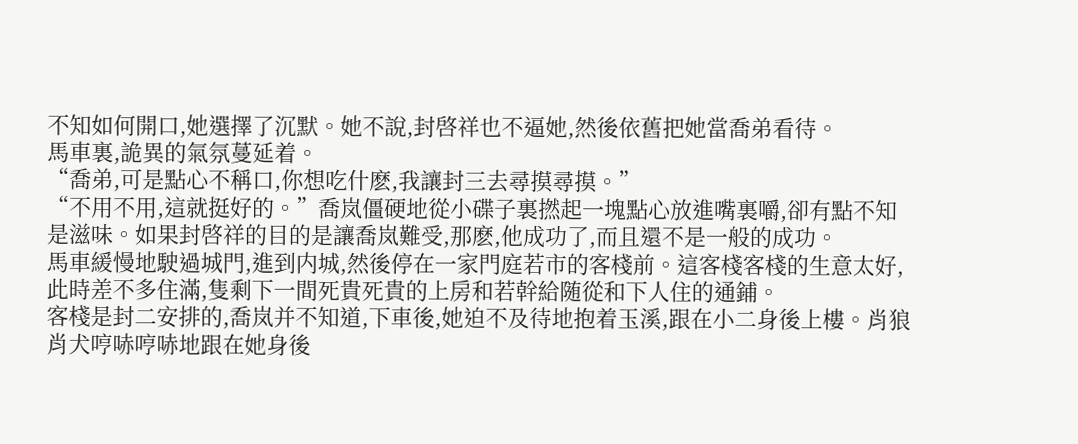不知如何開口,她選擇了沉默。她不說,封啓祥也不逼她,然後依舊把她當喬弟看待。
馬車裏,詭異的氣氛蔓延着。
“喬弟,可是點心不稱口,你想吃什麽,我讓封三去尋摸尋摸。”
“不用不用,這就挺好的。”喬岚僵硬地從小碟子裏撚起一塊點心放進嘴裏嚼,卻有點不知是滋味。如果封啓祥的目的是讓喬岚難受,那麽,他成功了,而且還不是一般的成功。
馬車緩慢地駛過城門,進到内城,然後停在一家門庭若市的客棧前。這客棧客棧的生意太好,此時差不多住滿,隻剩下一間死貴死貴的上房和若幹給随從和下人住的通鋪。
客棧是封二安排的,喬岚并不知道,下車後,她迫不及待地抱着玉溪,跟在小二身後上樓。肖狼肖犬哼哧哼哧地跟在她身後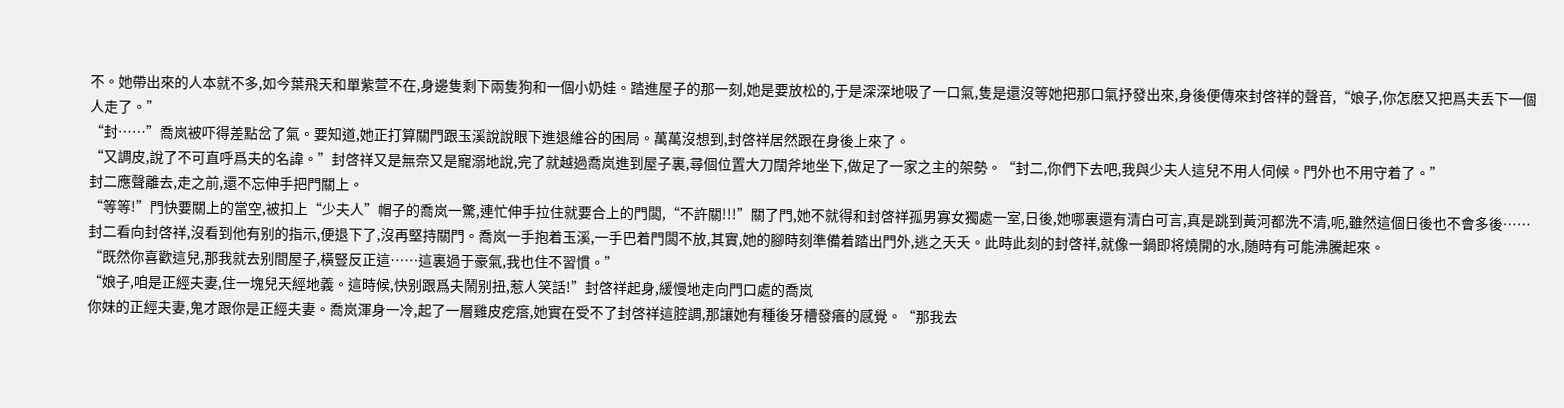不。她帶出來的人本就不多,如今葉飛天和單紫萱不在,身邊隻剩下兩隻狗和一個小奶娃。踏進屋子的那一刻,她是要放松的,于是深深地吸了一口氣,隻是還沒等她把那口氣抒發出來,身後便傳來封啓祥的聲音,“娘子,你怎麽又把爲夫丢下一個人走了。”
“封……”喬岚被吓得差點岔了氣。要知道,她正打算關門跟玉溪說說眼下進退維谷的困局。萬萬沒想到,封啓祥居然跟在身後上來了。
“又調皮,說了不可直呼爲夫的名諱。”封啓祥又是無奈又是寵溺地說,完了就越過喬岚進到屋子裏,尋個位置大刀闊斧地坐下,做足了一家之主的架勢。“封二,你們下去吧,我與少夫人這兒不用人伺候。門外也不用守着了。”
封二應聲離去,走之前,還不忘伸手把門關上。
“等等!”門快要關上的當空,被扣上“少夫人”帽子的喬岚一驚,連忙伸手拉住就要合上的門闆,“不許關!!!”關了門,她不就得和封啓祥孤男寡女獨處一室,日後,她哪裏還有清白可言,真是跳到黃河都洗不清,呃,雖然這個日後也不會多後……
封二看向封啓祥,沒看到他有别的指示,便退下了,沒再堅持關門。喬岚一手抱着玉溪,一手巴着門闆不放,其實,她的腳時刻準備着踏出門外,逃之夭夭。此時此刻的封啓祥,就像一鍋即将燒開的水,随時有可能沸騰起來。
“既然你喜歡這兒,那我就去别間屋子,橫豎反正這……這裏過于豪氣,我也住不習慣。”
“娘子,咱是正經夫妻,住一塊兒天經地義。這時候,快别跟爲夫鬧别扭,惹人笑話!”封啓祥起身,緩慢地走向門口處的喬岚
你妹的正經夫妻,鬼才跟你是正經夫妻。喬岚渾身一冷,起了一層雞皮疙瘩,她實在受不了封啓祥這腔調,那讓她有種後牙槽發癢的感覺。“那我去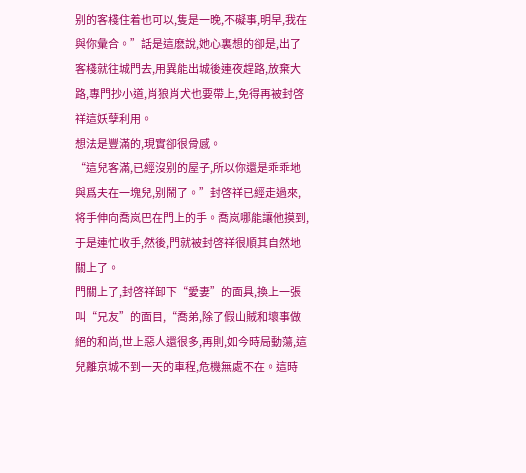别的客棧住着也可以,隻是一晚,不礙事,明早,我在與你彙合。”話是這麽說,她心裏想的卻是,出了客棧就往城門去,用異能出城後連夜趕路,放棄大路,專門抄小道,肖狼肖犬也要帶上,免得再被封啓祥這妖孽利用。
想法是豐滿的,現實卻很骨感。
“這兒客滿,已經沒别的屋子,所以你還是乖乖地與爲夫在一塊兒,别鬧了。”封啓祥已經走過來,将手伸向喬岚巴在門上的手。喬岚哪能讓他摸到,于是連忙收手,然後,門就被封啓祥很順其自然地關上了。
門關上了,封啓祥卸下“愛妻”的面具,換上一張叫“兄友”的面目,“喬弟,除了假山賊和壞事做絕的和尚,世上惡人還很多,再則,如今時局動蕩,這兒離京城不到一天的車程,危機無處不在。這時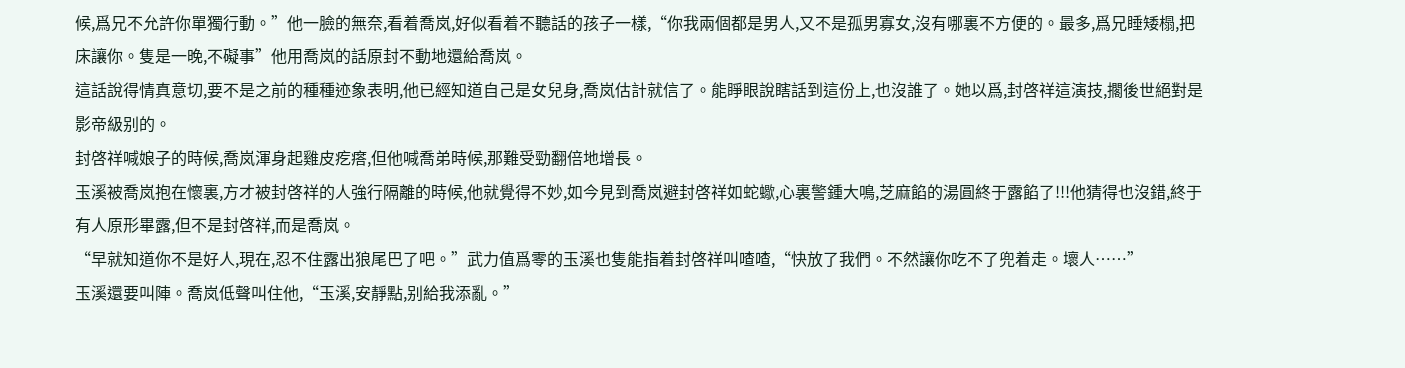候,爲兄不允許你單獨行動。”他一臉的無奈,看着喬岚,好似看着不聽話的孩子一樣,“你我兩個都是男人,又不是孤男寡女,沒有哪裏不方便的。最多,爲兄睡矮榻,把床讓你。隻是一晚,不礙事”他用喬岚的話原封不動地還給喬岚。
這話說得情真意切,要不是之前的種種迹象表明,他已經知道自己是女兒身,喬岚估計就信了。能睜眼說瞎話到這份上,也沒誰了。她以爲,封啓祥這演技,擱後世絕對是影帝級别的。
封啓祥喊娘子的時候,喬岚渾身起雞皮疙瘩,但他喊喬弟時候,那難受勁翻倍地增長。
玉溪被喬岚抱在懷裏,方才被封啓祥的人強行隔離的時候,他就覺得不妙,如今見到喬岚避封啓祥如蛇蠍,心裏警鍾大鳴,芝麻餡的湯圓終于露餡了!!!他猜得也沒錯,終于有人原形畢露,但不是封啓祥,而是喬岚。
“早就知道你不是好人,現在,忍不住露出狼尾巴了吧。”武力值爲零的玉溪也隻能指着封啓祥叫喳喳,“快放了我們。不然讓你吃不了兜着走。壞人……”
玉溪還要叫陣。喬岚低聲叫住他,“玉溪,安靜點,别給我添亂。”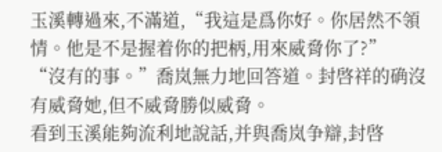玉溪轉過來,不滿道,“我這是爲你好。你居然不領情。他是不是握着你的把柄,用來威脅你了?”
“沒有的事。”喬岚無力地回答道。封啓祥的确沒有威脅她,但不威脅勝似威脅。
看到玉溪能夠流利地說話,并與喬岚争辯,封啓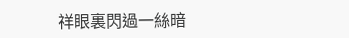祥眼裏閃過一絲暗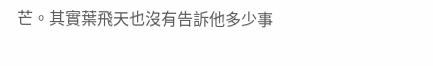芒。其實葉飛天也沒有告訴他多少事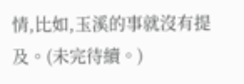情,比如,玉溪的事就沒有提及。(未完待續。)